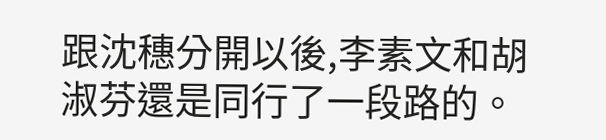跟沈穗分開以後,李素文和胡淑芬還是同行了一段路的。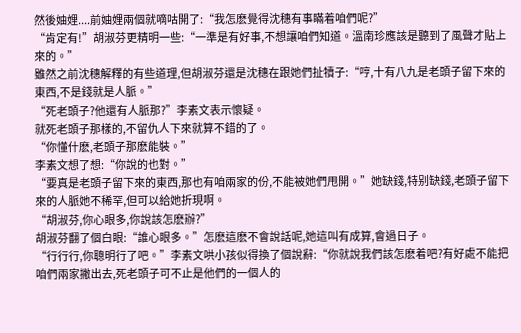然後妯娌....前妯娌兩個就嘀咕開了:“我怎麽覺得沈穗有事瞞着咱們呢?”
“肯定有!”胡淑芬更精明一些:“一準是有好事,不想讓咱們知道。溫南珍應該是聽到了風聲才貼上來的。”
雖然之前沈穗解釋的有些道理,但胡淑芬還是沈穗在跟她們扯犢子:“哼,十有八九是老頭子留下來的東西,不是錢就是人脈。”
“死老頭子?他還有人脈那?”李素文表示懷疑。
就死老頭子那樣的,不留仇人下來就算不錯的了。
“你懂什麽,老頭子那麽能裝。”
李素文想了想:“你說的也對。”
“要真是老頭子留下來的東西,那也有咱兩家的份,不能被她們甩開。”她缺錢,特别缺錢,老頭子留下來的人脈她不稀罕,但可以給她折現啊。
“胡淑芬,你心眼多,你說該怎麽辦?”
胡淑芬翻了個白眼:“誰心眼多。”怎麽這麽不會說話呢,她這叫有成算,會過日子。
“行行行,你聰明行了吧。”李素文哄小孩似得換了個說辭:“你就說我們該怎麽着吧?有好處不能把咱們兩家撇出去,死老頭子可不止是他們的一個人的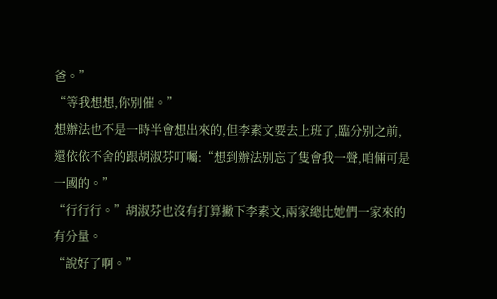爸。”
“等我想想,你别催。”
想辦法也不是一時半會想出來的,但李素文要去上班了,臨分别之前,還依依不舍的跟胡淑芬叮囑:“想到辦法别忘了隻會我一聲,咱倆可是一國的。”
“行行行。”胡淑芬也沒有打算撇下李素文,兩家總比她們一家來的有分量。
“說好了啊。”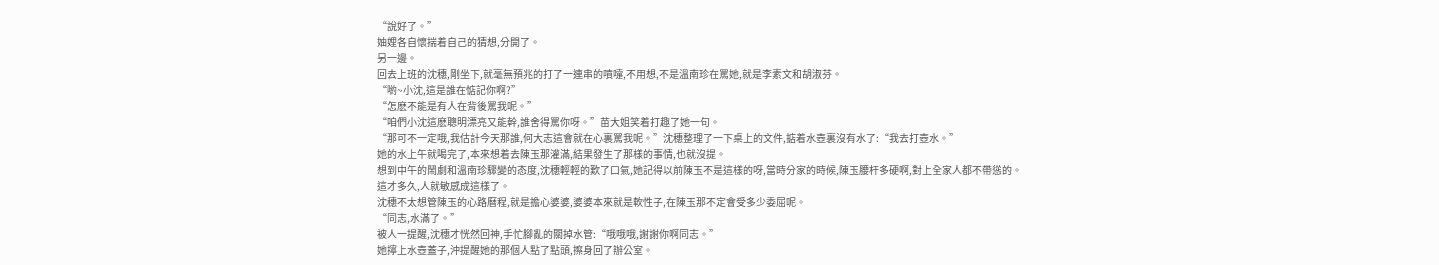“說好了。”
妯娌各自懷揣着自己的猜想,分開了。
另一邊。
回去上班的沈穗,剛坐下,就毫無預兆的打了一連串的噴嚏,不用想,不是溫南珍在罵她,就是李素文和胡淑芬。
“喲~小沈,這是誰在惦記你啊?”
“怎麽不能是有人在背後罵我呢。”
“咱們小沈這麽聰明漂亮又能幹,誰舍得罵你呀。”苗大姐笑着打趣了她一句。
“那可不一定哦,我估計今天那誰,何大志這會就在心裏罵我呢。”沈穗整理了一下桌上的文件,掂着水壺裏沒有水了:“我去打壺水。”
她的水上午就喝完了,本來想着去陳玉那灌滿,結果發生了那樣的事情,也就沒提。
想到中午的鬧劇和溫南珍驟變的态度,沈穗輕輕的歎了口氣,她記得以前陳玉不是這樣的呀,當時分家的時候,陳玉腰杆多硬啊,對上全家人都不帶慫的。
這才多久,人就敏感成這樣了。
沈穗不太想管陳玉的心路曆程,就是擔心婆婆,婆婆本來就是軟性子,在陳玉那不定會受多少委屈呢。
“同志,水滿了。”
被人一提醒,沈穗才恍然回神,手忙腳亂的關掉水管:“哦哦哦,謝謝你啊同志。”
她擰上水壺蓋子,沖提醒她的那個人點了點頭,擦身回了辦公室。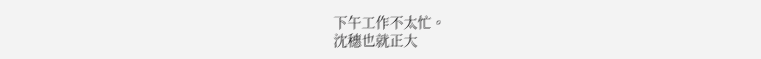下午工作不太忙。
沈穗也就正大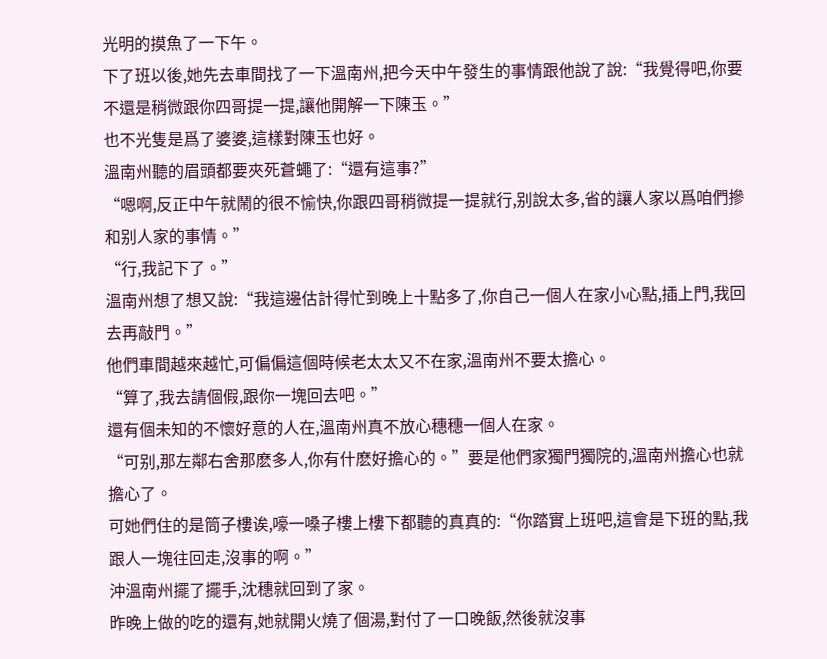光明的摸魚了一下午。
下了班以後,她先去車間找了一下溫南州,把今天中午發生的事情跟他說了說:“我覺得吧,你要不還是稍微跟你四哥提一提,讓他開解一下陳玉。”
也不光隻是爲了婆婆,這樣對陳玉也好。
溫南州聽的眉頭都要夾死蒼蠅了:“還有這事?”
“嗯啊,反正中午就鬧的很不愉快,你跟四哥稍微提一提就行,别說太多,省的讓人家以爲咱們摻和别人家的事情。”
“行,我記下了。”
溫南州想了想又說:“我這邊估計得忙到晚上十點多了,你自己一個人在家小心點,插上門,我回去再敲門。”
他們車間越來越忙,可偏偏這個時候老太太又不在家,溫南州不要太擔心。
“算了,我去請個假,跟你一塊回去吧。”
還有個未知的不懷好意的人在,溫南州真不放心穗穗一個人在家。
“可别,那左鄰右舍那麽多人,你有什麽好擔心的。”要是他們家獨門獨院的,溫南州擔心也就擔心了。
可她們住的是筒子樓诶,嚎一嗓子樓上樓下都聽的真真的:“你踏實上班吧,這會是下班的點,我跟人一塊往回走,沒事的啊。”
沖溫南州擺了擺手,沈穗就回到了家。
昨晚上做的吃的還有,她就開火燒了個湯,對付了一口晚飯,然後就沒事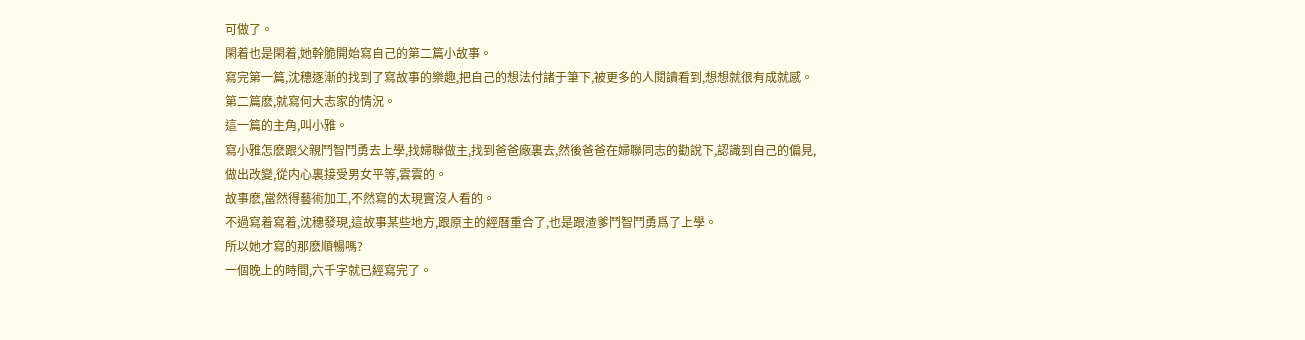可做了。
閑着也是閑着,她幹脆開始寫自己的第二篇小故事。
寫完第一篇,沈穗逐漸的找到了寫故事的樂趣,把自己的想法付諸于筆下,被更多的人閱讀看到,想想就很有成就感。
第二篇麽,就寫何大志家的情況。
這一篇的主角,叫小雅。
寫小雅怎麽跟父親鬥智鬥勇去上學,找婦聯做主,找到爸爸廠裏去,然後爸爸在婦聯同志的勸說下,認識到自己的偏見,做出改變,從内心裏接受男女平等,雲雲的。
故事麽,當然得藝術加工,不然寫的太現實沒人看的。
不過寫着寫着,沈穗發現,這故事某些地方,跟原主的經曆重合了,也是跟渣爹鬥智鬥勇爲了上學。
所以她才寫的那麽順暢嗎?
一個晚上的時間,六千字就已經寫完了。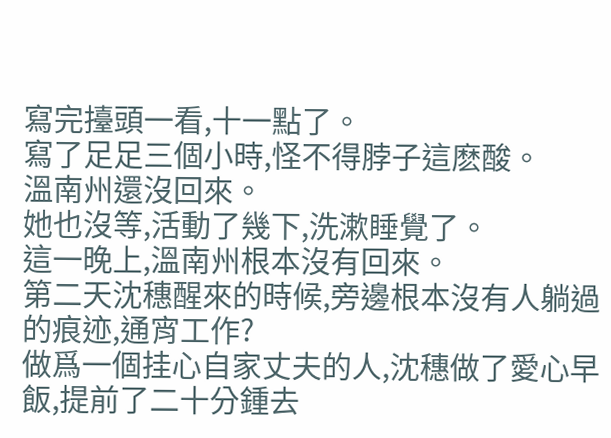寫完擡頭一看,十一點了。
寫了足足三個小時,怪不得脖子這麽酸。
溫南州還沒回來。
她也沒等,活動了幾下,洗漱睡覺了。
這一晚上,溫南州根本沒有回來。
第二天沈穗醒來的時候,旁邊根本沒有人躺過的痕迹,通宵工作?
做爲一個挂心自家丈夫的人,沈穗做了愛心早飯,提前了二十分鍾去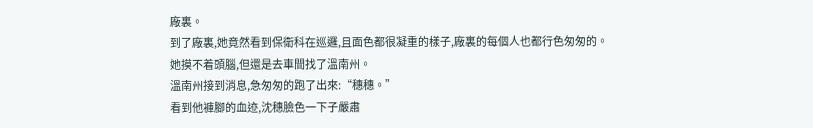廠裏。
到了廠裏,她竟然看到保衛科在巡邏,且面色都很凝重的樣子,廠裏的每個人也都行色匆匆的。
她摸不着頭腦,但還是去車間找了溫南州。
溫南州接到消息,急匆匆的跑了出來:“穗穗。”
看到他褲腳的血迹,沈穗臉色一下子嚴肅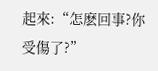起來:“怎麽回事?你受傷了?”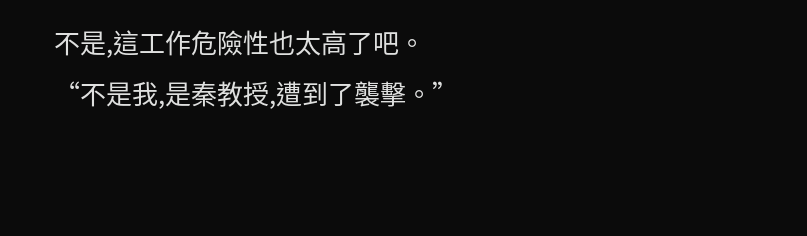不是,這工作危險性也太高了吧。
“不是我,是秦教授,遭到了襲擊。”